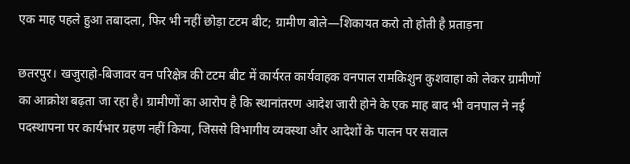एक माह पहले हुआ तबादला, फिर भी नहीं छोड़ा टटम बीट; ग्रामीण बोले—शिकायत करो तो होती है प्रताड़ना

छतरपुर। खजुराहो-बिजावर वन परिक्षेत्र की टटम बीट में कार्यरत कार्यवाहक वनपाल रामकिशुन कुशवाहा को लेकर ग्रामीणों का आक्रोश बढ़ता जा रहा है। ग्रामीणों का आरोप है कि स्थानांतरण आदेश जारी होने के एक माह बाद भी वनपाल ने नई पदस्थापना पर कार्यभार ग्रहण नहीं किया, जिससे विभागीय व्यवस्था और आदेशों के पालन पर सवाल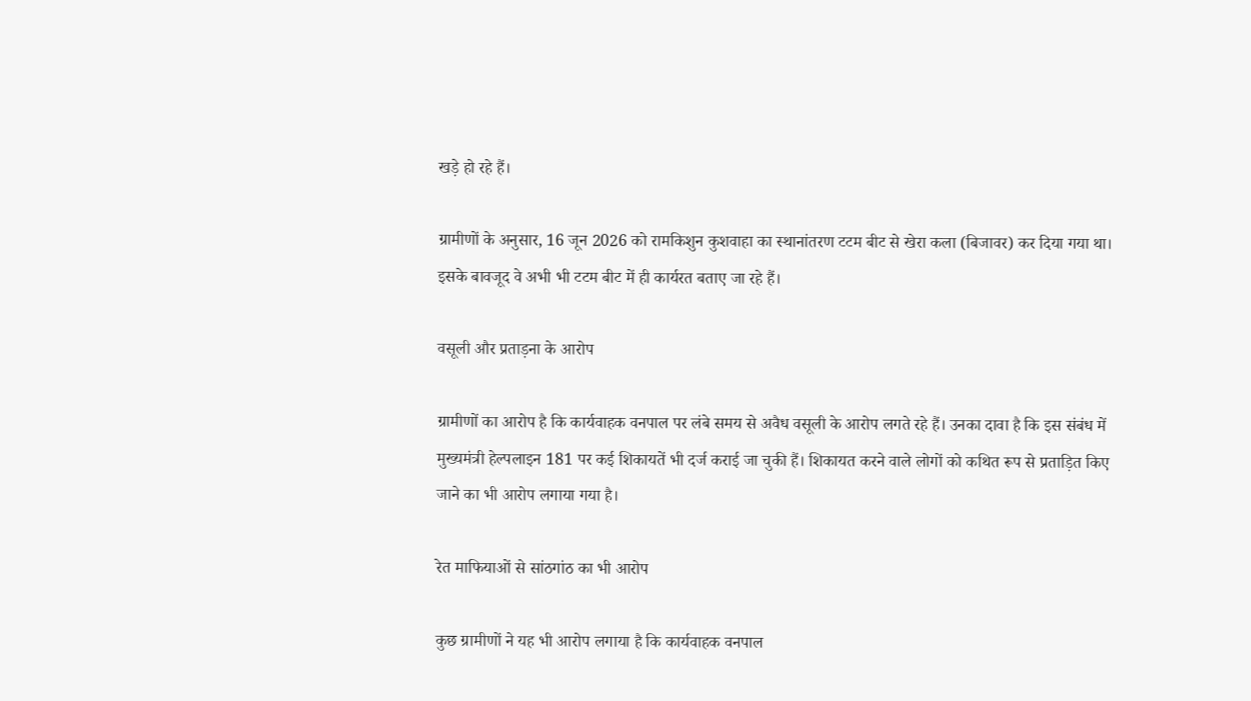खड़े हो रहे हैं।

ग्रामीणों के अनुसार, 16 जून 2026 को रामकिशुन कुशवाहा का स्थानांतरण टटम बीट से खेरा कला (बिजावर) कर दिया गया था। इसके बावजूद वे अभी भी टटम बीट में ही कार्यरत बताए जा रहे हैं।

वसूली और प्रताड़ना के आरोप

ग्रामीणों का आरोप है कि कार्यवाहक वनपाल पर लंबे समय से अवैध वसूली के आरोप लगते रहे हैं। उनका दावा है कि इस संबंध में मुख्यमंत्री हेल्पलाइन 181 पर कई शिकायतें भी दर्ज कराई जा चुकी हैं। शिकायत करने वाले लोगों को कथित रूप से प्रताड़ित किए जाने का भी आरोप लगाया गया है।

रेत माफियाओं से सांठगांठ का भी आरोप

कुछ ग्रामीणों ने यह भी आरोप लगाया है कि कार्यवाहक वनपाल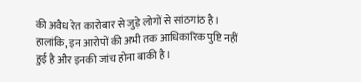की अवैध रेत कारोबार से जुड़े लोगों से सांठगांठ है। हालांकि, इन आरोपों की अभी तक आधिकारिक पुष्टि नहीं हुई है और इनकी जांच होना बाकी है।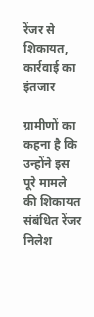रेंजर से शिकायत, कार्रवाई का इंतजार

ग्रामीणों का कहना है कि उन्होंने इस पूरे मामले की शिकायत संबंधित रेंजर निलेश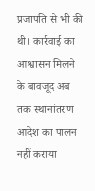प्रजापति से भी की थी। कार्रवाई का आश्वासन मिलने के बावजूद अब तक स्थानांतरण आदेश का पालन नहीं कराया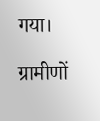गया।

ग्रामीणों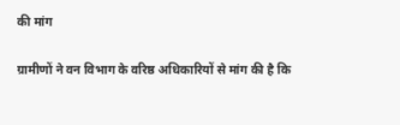की मांग

ग्रामीणों ने वन विभाग के वरिष्ठ अधिकारियों से मांग की है कि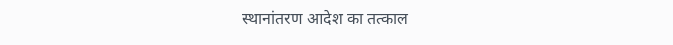स्थानांतरण आदेश का तत्काल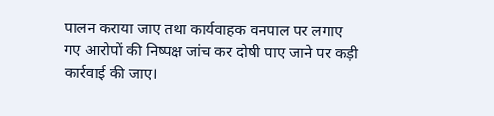पालन कराया जाए तथा कार्यवाहक वनपाल पर लगाए गए आरोपों की निष्पक्ष जांच कर दोषी पाए जाने पर कड़ी कार्रवाई की जाए।